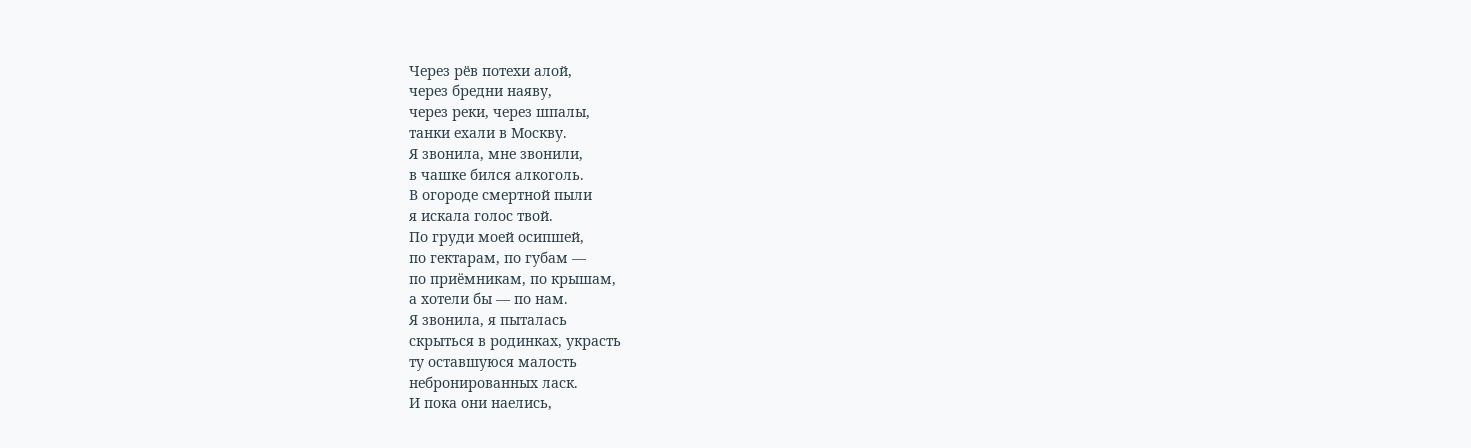Через рёв потехи алой,
через бредни наяву,
через реки, через шпалы,
танки ехали в Москву.
Я звонила, мне звонили,
в чашке бился алкоголь.
В огороде смертной пыли
я искала голос твой.
По груди моей осипшей,
по гектарам, по губам —
по приëмникам, по крышам,
а хотели бы — по нам.
Я звонила, я пыталась
скрыться в родинках, украсть
ту оставшуюся малость
небронированных ласк.
И пока они наелись,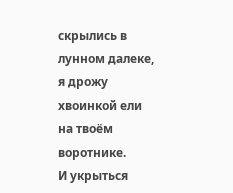скрылись в лунном далеке,
я дрожу хвоинкой ели
на твоём воротнике.
И укрыться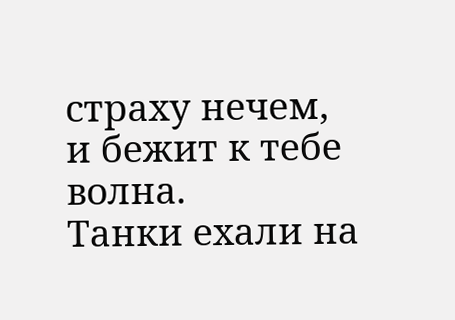страху нечем,
и бежит к тебе волна.
Танки ехали на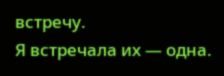встречу.
Я встречала их — одна.